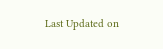Last Updated on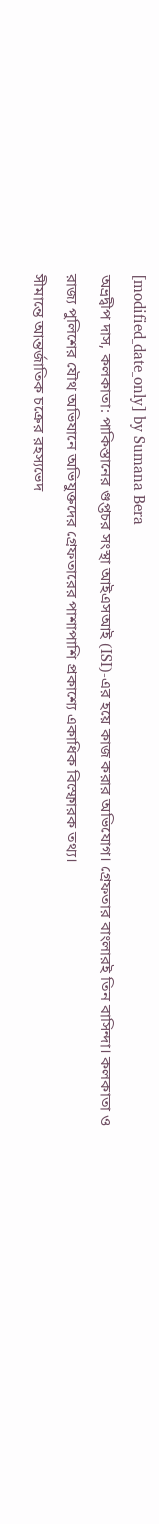[modified_date_only] by Sumana Bera
অভ্রদ্বীপ দাস, কলকাতা: পাকিস্তানের গুপ্তচর সংস্থা আইএসআই (ISI)-এর হয়ে কাজ করার অভিযোগ। গ্রেফতার বাংলারই তিন বাসিন্দা। কলকাতা ও রাজ্য পুলিশের যৌথ অভিযানে অভিযুক্তদের গ্রেফতারের পাশাপাশি প্রকাশ্যে একাধিক বিস্ফোরক তথ্য।
সীমান্তে আন্তর্জাতিক চক্রের রহস্যভেদ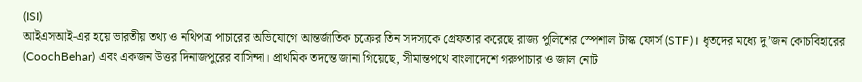(ISI)
আইএসআই-এর হয়ে ভারতীয় তথ্য ও নথিপত্র পাচারের অভিযোগে আন্তর্জাতিক চক্রের তিন সদস্যকে গ্রেফতার করেছে রাজ্য পুলিশের স্পেশাল টাস্ক ফোর্স (STF)। ধৃতদের মধ্যে দু’জন কোচবিহারের (CoochBehar) এবং একজন উত্তর দিনাজপুরের বাসিন্দা। প্রাথমিক তদন্তে জানা গিয়েছে, সীমান্তপথে বাংলাদেশে গরুপাচার ও জাল নোট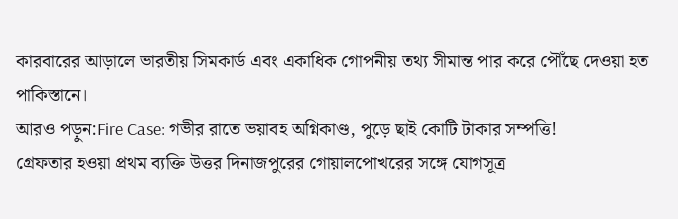কারবারের আড়ালে ভারতীয় সিমকার্ড এবং একাধিক গোপনীয় তথ্য সীমান্ত পার করে পৌঁছে দেওয়া হত পাকিস্তানে।
আরও পড়ুন:Fire Case: গভীর রাতে ভয়াবহ অগ্নিকাণ্ড, পুড়ে ছাই কোটি টাকার সম্পত্তি!
গ্রেফতার হওয়া প্রথম ব্যক্তি উত্তর দিনাজপুরের গোয়ালপোখরের সঙ্গে যোগসূত্র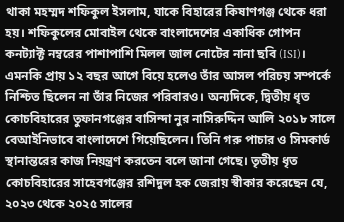থাকা মহম্মদ শফিকুল ইসলাম, যাকে বিহারের কিষাণগঞ্জ থেকে ধরা হয়। শফিকুলের মোবাইল থেকে বাংলাদেশের একাধিক গোপন কনট্যাক্ট নম্বরের পাশাপাশি মিলল জাল নোটের নানা ছবি (ISI)। এমনকি প্রায় ১২ বছর আগে বিয়ে হলেও তাঁর আসল পরিচয় সম্পর্কে নিশ্চিত ছিলেন না তাঁর নিজের পরিবারও। অন্যদিকে, দ্বিতীয় ধৃত কোচবিহারের তুফানগঞ্জের বাসিন্দা নুর নাসিরুদ্দিন আলি ২০১৮ সালে বেআইনিভাবে বাংলাদেশে গিয়েছিলেন। তিনি গরু পাচার ও সিমকার্ড স্থানান্তরের কাজ নিয়ন্ত্রণ করতেন বলে জানা গেছে। তৃতীয় ধৃত কোচবিহারের সাহেবগঞ্জের রশিদুল হক জেরায় স্বীকার করেছেন যে, ২০২৩ থেকে ২০২৫ সালের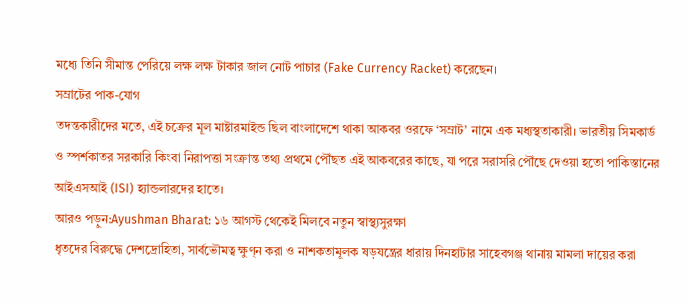মধ্যে তিনি সীমান্ত পেরিয়ে লক্ষ লক্ষ টাকার জাল নোট পাচার (Fake Currency Racket) করেছেন।
সম্রাটের পাক-যোগ
তদন্তকারীদের মতে, এই চক্রের মূল মাষ্টারমাইন্ড ছিল বাংলাদেশে থাকা আকবর ওরফে ‘সম্রাট’ নামে এক মধ্যস্থতাকারী। ভারতীয় সিমকার্ড ও স্পর্শকাতর সরকারি কিংবা নিরাপত্তা সংক্রান্ত তথ্য প্রথমে পৌঁছত এই আকবরের কাছে, যা পরে সরাসরি পৌঁছে দেওয়া হতো পাকিস্তানের আইএসআই (ISI) হ্যান্ডলারদের হাতে।
আরও পড়ুন:Ayushman Bharat: ১৬ আগস্ট থেকেই মিলবে নতুন স্বাস্থ্যসুরক্ষা
ধৃতদের বিরুদ্ধে দেশদ্রোহিতা, সার্বভৌমত্ব ক্ষুণ্ন করা ও নাশকতামূলক ষড়যন্ত্রের ধারায় দিনহাটার সাহেবগঞ্জ থানায় মামলা দায়ের করা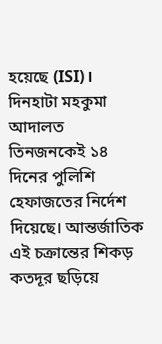হয়েছে (ISI)। দিনহাটা মহকুমা আদালত তিনজনকেই ১৪ দিনের পুলিশি হেফাজতের নির্দেশ দিয়েছে। আন্তর্জাতিক এই চক্রান্তের শিকড় কতদূর ছড়িয়ে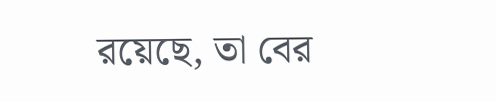রয়েছে, তা বের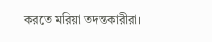করতে মরিয়া তদন্তকারীরা।